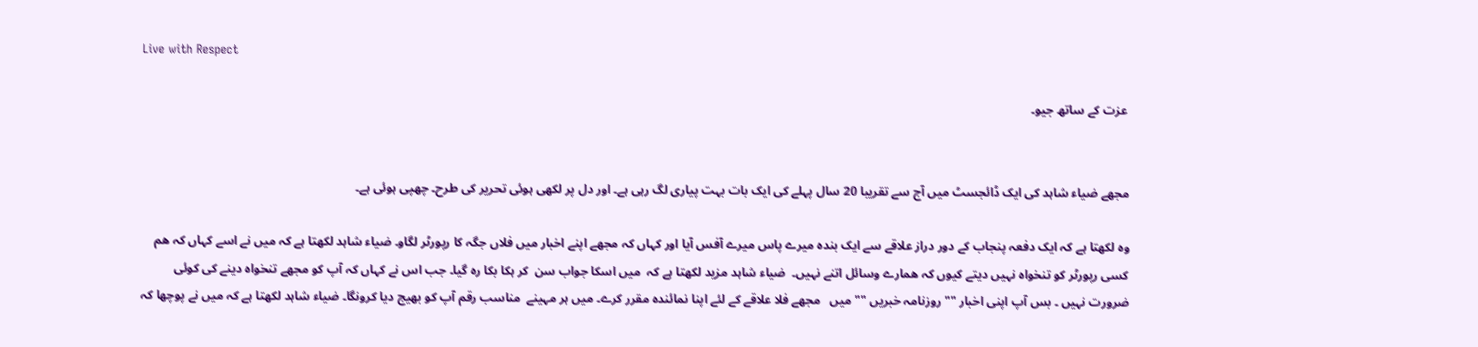Live with Respect

 عزت کے ساتھ جیو۔


مجھے ضیاء شاہد کی ایک ڈائجسٹ میں آج سے تقریبا 20 سال پہلے کی ایک بات بہت پیاری لگ رہی ہے۔ اور دل پر لکھی ہوئی تحریر کی طرح۔ چھپی ہوئی ہے۔

وہ لکھتا ہے کہ ایک دفعہ پنجاب کے دور دراز علاقے سے ایک بندہ میرے پاس میرے آفس آیا اور کہاں کہ مجھے اپنے اخبار میں فلاں جگہ کا رپورٹر لگاو۔ ضیاء شاہد لکھتا ہے کہ میں نے اسے کہاں کہ ھم کسی رپورٹر کو تنخواہ نہیں دیتے کیوں کہ ھمارے وسائل اتنے نہیں۔  ضیاء شاہد مزید لکھتا ہے کہ  میں اسکا جواب سن  کر ہکا بکا رہ گیا۔ جب اس نے کہاں کہ آپ کو مجھے تنخواہ دینے کی کوئی ضرورت نہیں ۔ بس آپ اپنی اخبار "" روزنامہ خبریں "" میں   مجھے فلا علاقے کے لئے اپنا نمائندہ مقرر کرے۔ میں ہر مہینے  مناسب رقم آپ کو بھیج دیا کرونگا۔ ضیاء شاہد لکھتا ہے کہ میں نے پوچھا کہ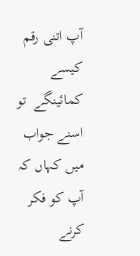آپ اتنی رقم کیسے کمائینگے  تو اسنے جواب میں کہاں کہ آپ کو فکر کرنے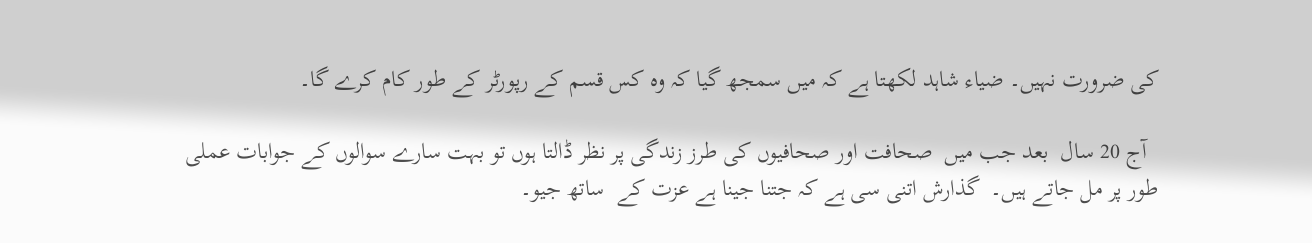کی ضرورت نہیں۔ ضیاء شاہد لکھتا ہے کہ میں سمجھ گیا کہ وہ کس قسم کے رپورٹر کے طور کام کرے گا۔

  آج 20 سال  بعد جب میں  صحافت اور صحافیوں کی طرز زندگی پر نظر ڈالتا ہوں تو بہت سارے سوالوں کے جوابات عملی طور پر مل جاتے ہیں۔  گذارش اتنی سی ہے کہ جتنا جینا ہے عزت کے  ساتھ جیو۔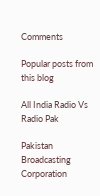Comments

Popular posts from this blog

All India Radio Vs Radio Pak

Pakistan Broadcasting Corporation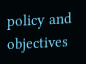policy and objectives